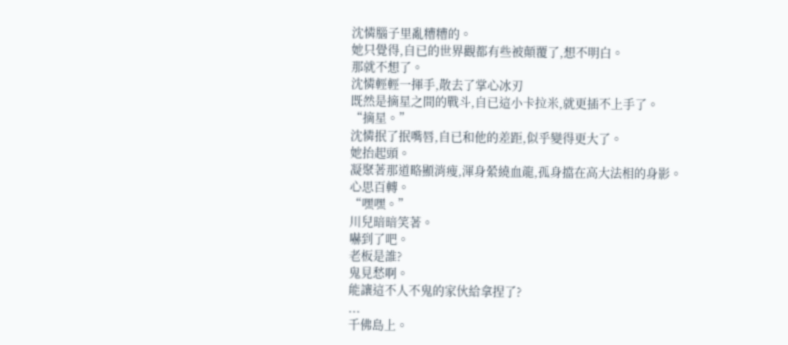沈憐腦子里亂糟糟的。
她只覺得,自已的世界觀都有些被顛覆了,想不明白。
那就不想了。
沈憐輕輕一揮手,散去了掌心冰刃
既然是摘星之間的戰斗,自已這小卡拉米,就更插不上手了。
“摘星。”
沈憐抿了抿嘴唇,自已和他的差距,似乎變得更大了。
她抬起頭。
凝聚著那道略顯消瘦,渾身縈繞血龍,孤身擋在高大法相的身影。
心思百轉。
“嘿嘿。”
川兒暗暗笑著。
嚇到了吧。
老板是誰?
鬼見愁啊。
能讓這不人不鬼的家伙給拿捏了?
...
千佛島上。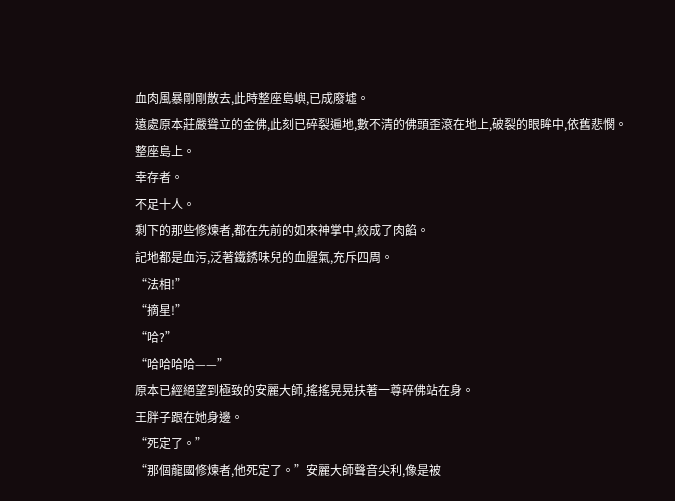血肉風暴剛剛散去,此時整座島嶼,已成廢墟。
遠處原本莊嚴聳立的金佛,此刻已碎裂遍地,數不清的佛頭歪滾在地上,破裂的眼眸中,依舊悲憫。
整座島上。
幸存者。
不足十人。
剩下的那些修煉者,都在先前的如來神掌中,絞成了肉餡。
記地都是血污,泛著鐵銹味兒的血腥氣,充斥四周。
“法相!”
“摘星!”
“哈?”
“哈哈哈哈——”
原本已經絕望到極致的安麗大師,搖搖晃晃扶著一尊碎佛站在身。
王胖子跟在她身邊。
“死定了。”
“那個龍國修煉者,他死定了。”安麗大師聲音尖利,像是被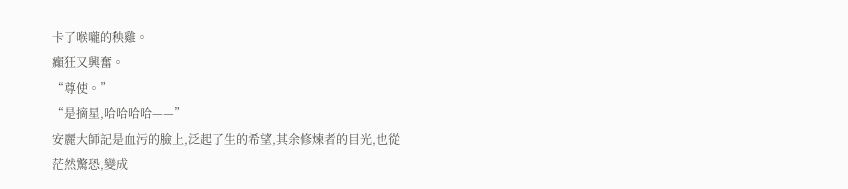卡了喉嚨的秧雞。
癲狂又興奮。
“尊使。”
“是摘星,哈哈哈哈——”
安麗大師記是血污的臉上,泛起了生的希望,其余修煉者的目光,也從茫然驚恐,變成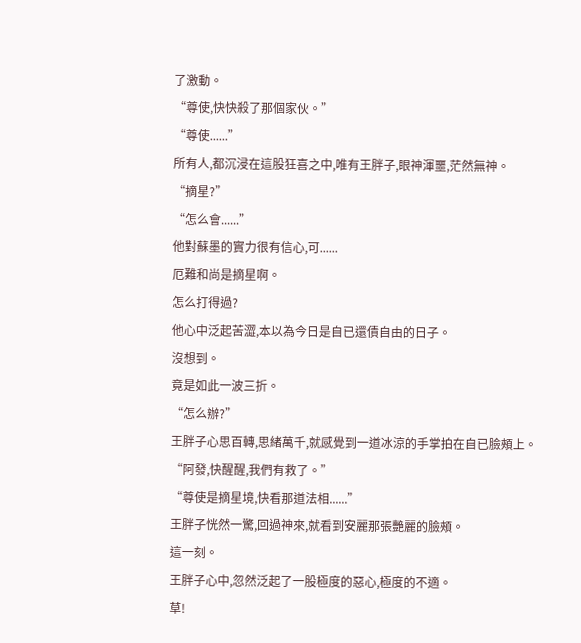了激動。
“尊使,快快殺了那個家伙。”
“尊使......”
所有人,都沉浸在這股狂喜之中,唯有王胖子,眼神渾噩,茫然無神。
“摘星?”
“怎么會......”
他對蘇墨的實力很有信心,可......
厄難和尚是摘星啊。
怎么打得過?
他心中泛起苦澀,本以為今日是自已還債自由的日子。
沒想到。
竟是如此一波三折。
“怎么辦?”
王胖子心思百轉,思緒萬千,就感覺到一道冰涼的手掌拍在自已臉頰上。
“阿發,快醒醒,我們有救了。”
“尊使是摘星境,快看那道法相......”
王胖子恍然一驚,回過神來,就看到安麗那張艷麗的臉頰。
這一刻。
王胖子心中,忽然泛起了一股極度的惡心,極度的不適。
草!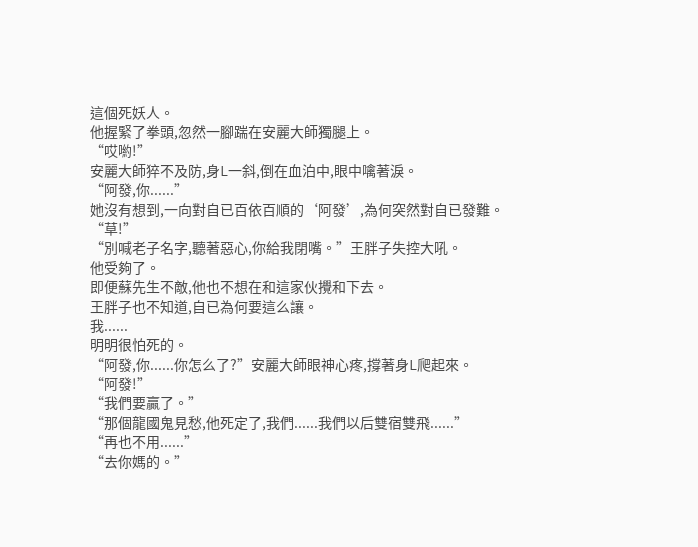這個死妖人。
他握緊了拳頭,忽然一腳踹在安麗大師獨腿上。
“哎喲!”
安麗大師猝不及防,身L一斜,倒在血泊中,眼中噙著淚。
“阿發,你......”
她沒有想到,一向對自已百依百順的‘阿發’,為何突然對自已發難。
“草!”
“別喊老子名字,聽著惡心,你給我閉嘴。”王胖子失控大吼。
他受夠了。
即便蘇先生不敵,他也不想在和這家伙攪和下去。
王胖子也不知道,自已為何要這么讓。
我......
明明很怕死的。
“阿發,你......你怎么了?”安麗大師眼神心疼,撐著身L爬起來。
“阿發!”
“我們要贏了。”
“那個龍國鬼見愁,他死定了,我們......我們以后雙宿雙飛......”
“再也不用......”
“去你媽的。”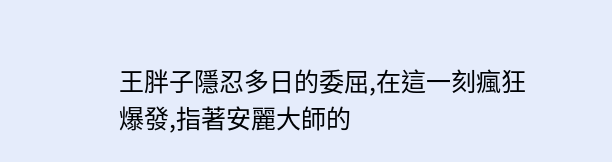王胖子隱忍多日的委屈,在這一刻瘋狂爆發,指著安麗大師的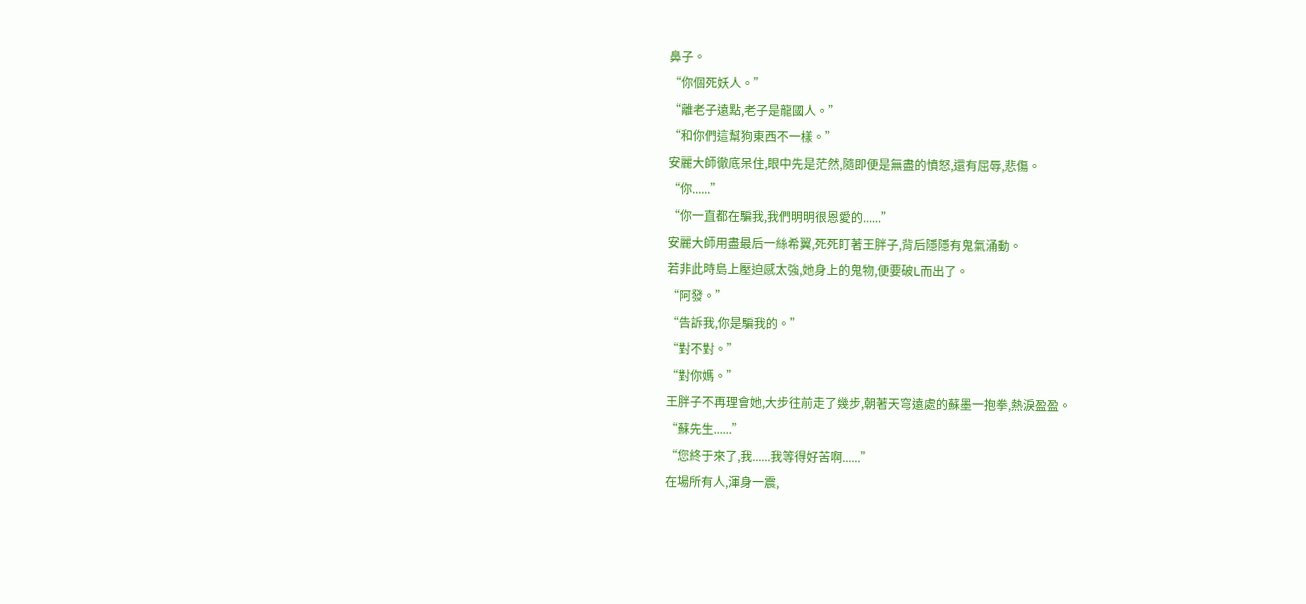鼻子。
“你個死妖人。”
“離老子遠點,老子是龍國人。”
“和你們這幫狗東西不一樣。”
安麗大師徹底呆住,眼中先是茫然,隨即便是無盡的憤怒,還有屈辱,悲傷。
“你......”
“你一直都在騙我,我們明明很恩愛的......”
安麗大師用盡最后一絲希翼,死死盯著王胖子,背后隱隱有鬼氣涌動。
若非此時島上壓迫感太強,她身上的鬼物,便要破L而出了。
“阿發。”
“告訴我,你是騙我的。”
“對不對。”
“對你媽。”
王胖子不再理會她,大步往前走了幾步,朝著天穹遠處的蘇墨一抱拳,熱淚盈盈。
“蘇先生......”
“您終于來了,我......我等得好苦啊......”
在場所有人,渾身一震,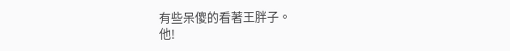有些呆傻的看著王胖子。
他!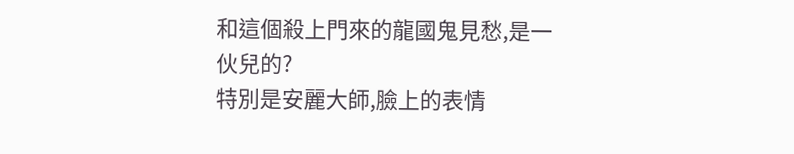和這個殺上門來的龍國鬼見愁,是一伙兒的?
特別是安麗大師,臉上的表情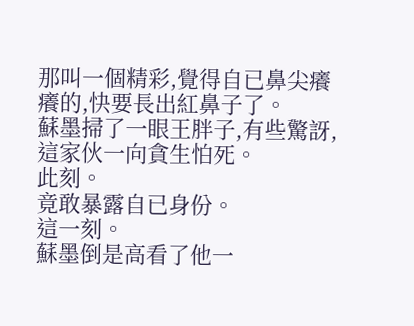那叫一個精彩,覺得自已鼻尖癢癢的,快要長出紅鼻子了。
蘇墨掃了一眼王胖子,有些驚訝,這家伙一向貪生怕死。
此刻。
竟敢暴露自已身份。
這一刻。
蘇墨倒是高看了他一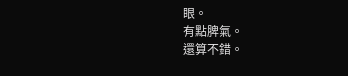眼。
有點脾氣。
還算不錯。